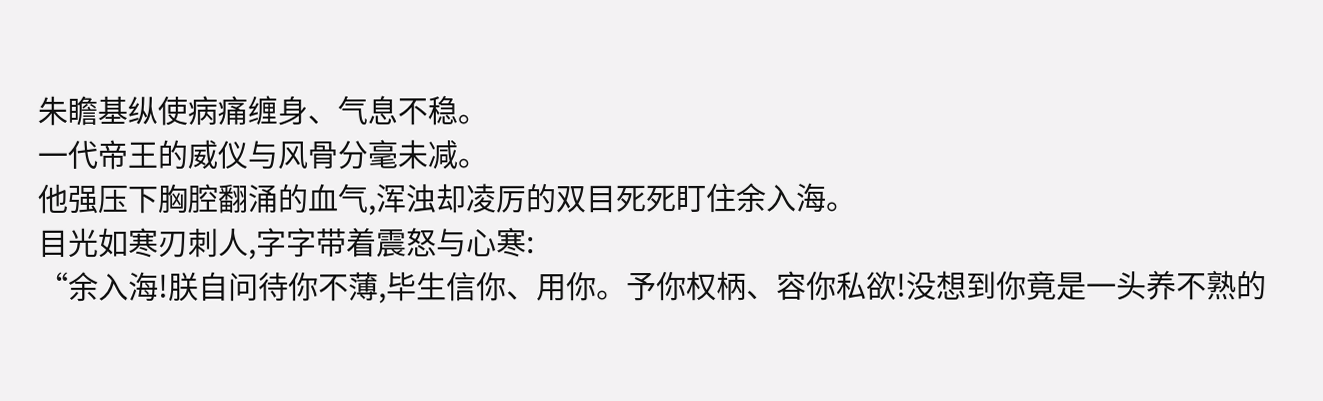朱瞻基纵使病痛缠身、气息不稳。
一代帝王的威仪与风骨分毫未减。
他强压下胸腔翻涌的血气,浑浊却凌厉的双目死死盯住余入海。
目光如寒刃刺人,字字带着震怒与心寒:
“余入海!朕自问待你不薄,毕生信你、用你。予你权柄、容你私欲!没想到你竟是一头养不熟的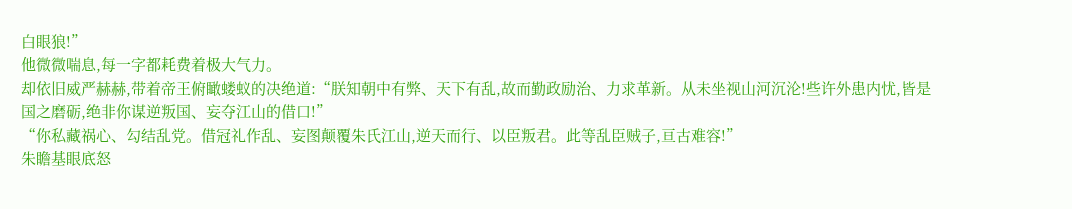白眼狼!”
他微微喘息,每一字都耗费着极大气力。
却依旧威严赫赫,带着帝王俯瞰蝼蚁的决绝道:“朕知朝中有弊、天下有乱,故而勤政励治、力求革新。从未坐视山河沉沦!些许外患内忧,皆是国之磨砺,绝非你谋逆叛国、妄夺江山的借口!”
“你私藏祸心、勾结乱党。借冠礼作乱、妄图颠覆朱氏江山,逆天而行、以臣叛君。此等乱臣贼子,亘古难容!”
朱瞻基眼底怒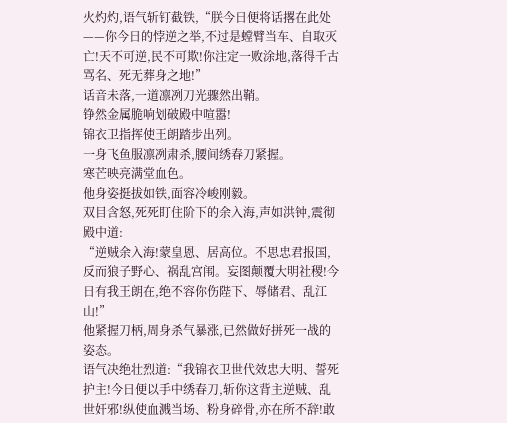火灼灼,语气斩钉截铁,“朕今日便将话撂在此处——你今日的悖逆之举,不过是螳臂当车、自取灭亡!天不可逆,民不可欺!你注定一败涂地,落得千古骂名、死无葬身之地!”
话音未落,一道凛冽刀光骤然出鞘。
铮然金属脆响划破殿中喧嚣!
锦衣卫指挥使王朗踏步出列。
一身飞鱼服凛冽肃杀,腰间绣春刀紧握。
寒芒映亮满堂血色。
他身姿挺拔如铁,面容冷峻刚毅。
双目含怒,死死盯住阶下的余入海,声如洪钟,震彻殿中道:
“逆贼余入海!蒙皇恩、居高位。不思忠君报国,反而狼子野心、祸乱宫闱。妄图颠覆大明社稷!今日有我王朗在,绝不容你伤陛下、辱储君、乱江山!”
他紧握刀柄,周身杀气暴涨,已然做好拼死一战的姿态。
语气决绝壮烈道:“我锦衣卫世代效忠大明、誓死护主!今日便以手中绣春刀,斩你这背主逆贼、乱世奸邪!纵使血溅当场、粉身碎骨,亦在所不辞!敢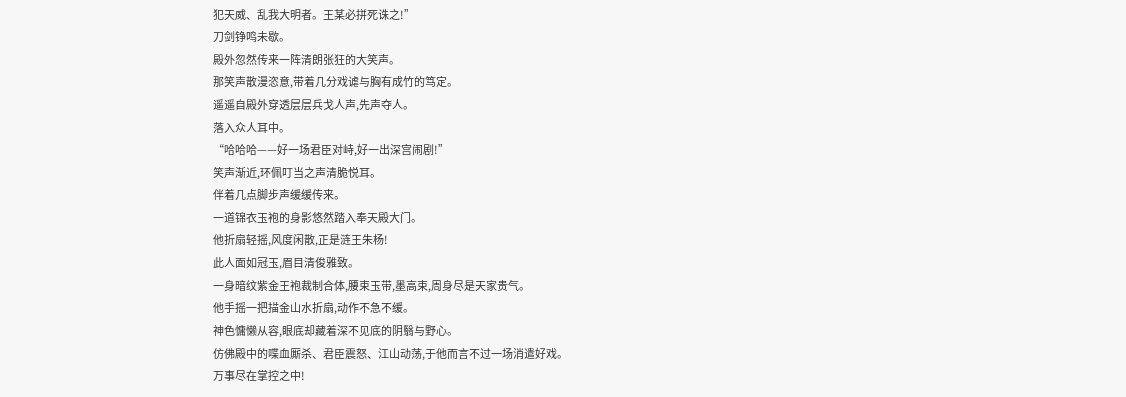犯天威、乱我大明者。王某必拼死诛之!”
刀剑铮鸣未歇。
殿外忽然传来一阵清朗张狂的大笑声。
那笑声散漫恣意,带着几分戏谑与胸有成竹的笃定。
遥遥自殿外穿透层层兵戈人声,先声夺人。
落入众人耳中。
“哈哈哈——好一场君臣对峙,好一出深宫闹剧!”
笑声渐近,环佩叮当之声清脆悦耳。
伴着几点脚步声缓缓传来。
一道锦衣玉袍的身影悠然踏入奉天殿大门。
他折扇轻摇,风度闲散,正是涟王朱杨!
此人面如冠玉,眉目清俊雅致。
一身暗纹紫金王袍裁制合体,腰束玉带,墨高束,周身尽是天家贵气。
他手摇一把描金山水折扇,动作不急不缓。
神色慵懒从容,眼底却藏着深不见底的阴翳与野心。
仿佛殿中的喋血厮杀、君臣震怒、江山动荡,于他而言不过一场消遣好戏。
万事尽在掌控之中!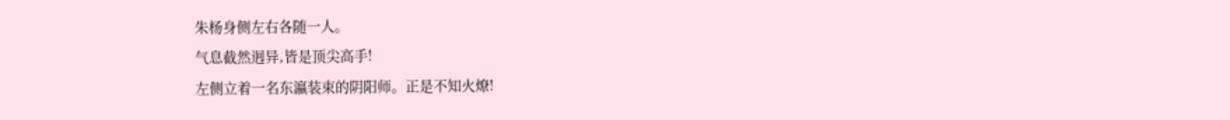朱杨身侧左右各随一人。
气息截然迥异,皆是顶尖高手!
左侧立着一名东瀛装束的阴阳师。正是不知火燎!